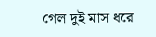গেল দুই মাস ধরে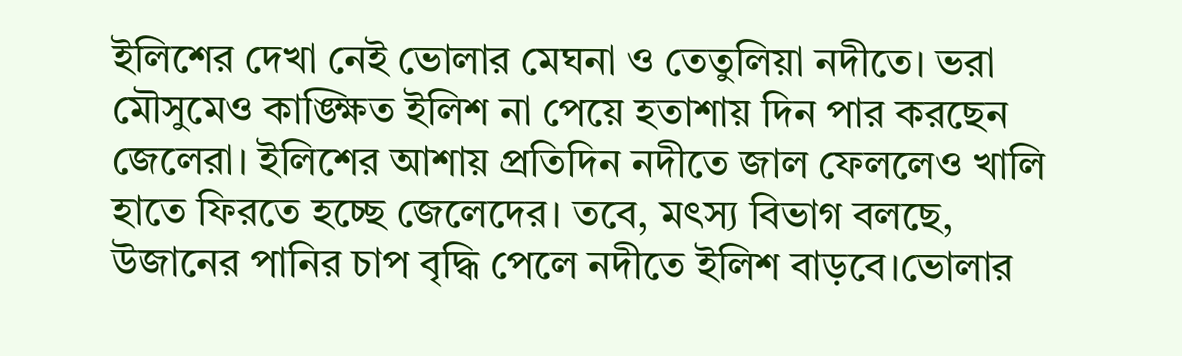ইলিশের দেখা নেই ভোলার মেঘনা ও তেতুলিয়া নদীতে। ভরা মৌসুমেও কাঙ্ক্ষিত ইলিশ না পেয়ে হতাশায় দিন পার করছেন জেলেরা। ইলিশের আশায় প্রতিদিন নদীতে জাল ফেললেও খালি হাতে ফিরতে হচ্ছে জেলেদের। তবে, মৎস্য বিভাগ বলছে, উজানের পানির চাপ বৃদ্ধি পেলে নদীতে ইলিশ বাড়বে।ভোলার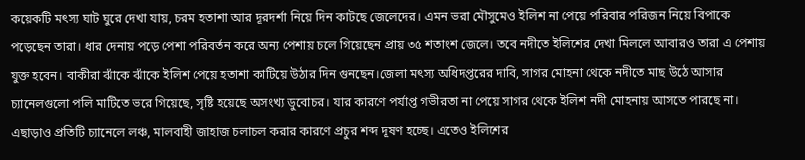কয়েকটি মৎস্য ঘাট ঘুরে দেখা যায়, চরম হতাশা আর দূরদর্শা নিয়ে দিন কাটছে জেলেদের। এমন ভরা মৌসুমেও ইলিশ না পেয়ে পরিবার পরিজন নিয়ে বিপাকে পড়েছেন তারা। ধার দেনায় পড়ে পেশা পরিবর্তন করে অন্য পেশায় চলে গিয়েছেন প্রায় ৩৫ শতাংশ জেলে। তবে নদীতে ইলিশের দেখা মিললে আবারও তারা এ পেশায় যুক্ত হবেন। বাকীরা ঝাঁকে ঝাঁকে ইলিশ পেয়ে হতাশা কাটিয়ে উঠার দিন গুনছেন।জেলা মৎস্য অধিদপ্তরের দাবি, সাগর মোহনা থেকে নদীতে মাছ উঠে আসার চ্যানেলগুলো পলি মাটিতে ভরে গিয়েছে, সৃষ্টি হয়েছে অসংখ্য ডুবোচর। যার কারণে পর্যাপ্ত গভীরতা না পেয়ে সাগর থেকে ইলিশ নদী মোহনায় আসতে পারছে না। এছাড়াও প্রতিটি চ্যানেলে লঞ্চ, মালবাহী জাহাজ চলাচল করার কারণে প্রচুর শব্দ দূষণ হচ্ছে। এতেও ইলিশের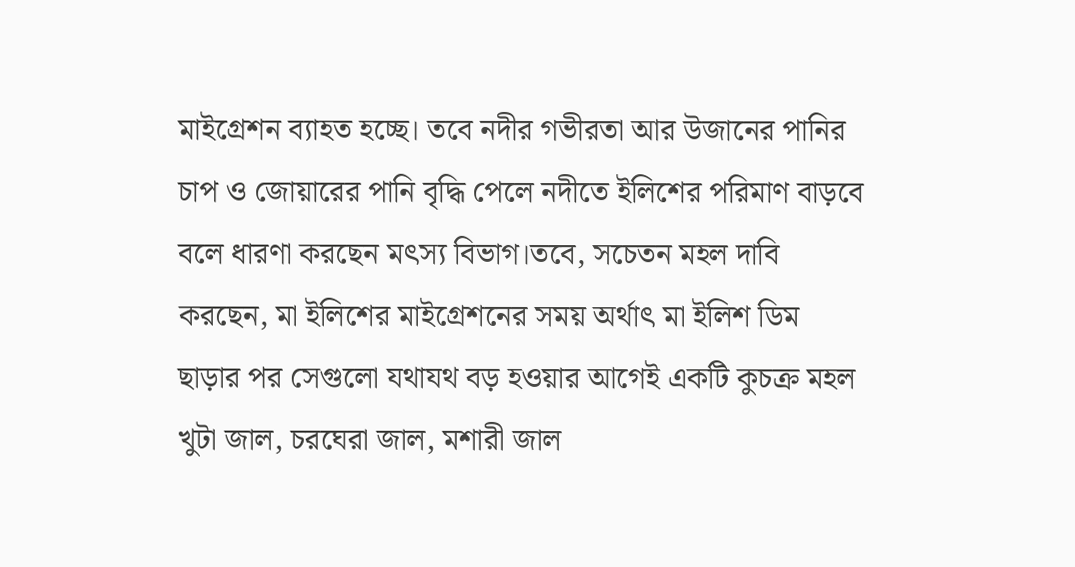মাইগ্রেশন ব্যাহত হচ্ছে। তবে নদীর গভীরতা আর উজানের পানির চাপ ও জোয়ারের পানি বৃদ্ধি পেলে নদীতে ইলিশের পরিমাণ বাড়বে বলে ধারণা করছেন মৎস্য বিভাগ।তবে, সচেতন মহল দাবি করছেন, মা ইলিশের মাইগ্রেশনের সময় অর্থাৎ মা ইলিশ ডিম ছাড়ার পর সেগুলো যথাযথ বড় হওয়ার আগেই একটি কুচক্র মহল খুটা জাল, চরঘেরা জাল, মশারী জাল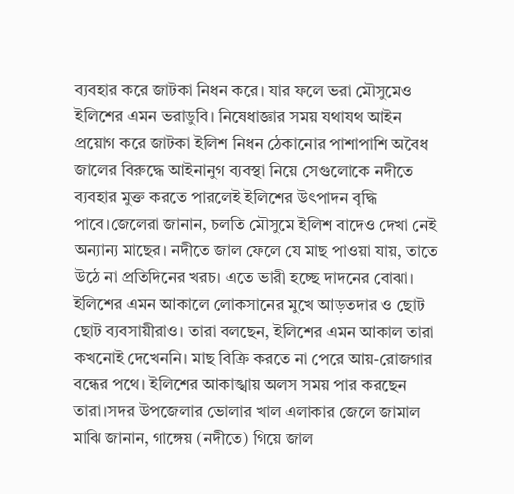ব্যবহার করে জাটকা নিধন করে। যার ফলে ভরা মৌসুমেও ইলিশের এমন ভরাডুবি। নিষেধাজ্ঞার সময় যথাযথ আইন প্রয়োগ করে জাটকা ইলিশ নিধন ঠেকানোর পাশাপাশি অবৈধ জালের বিরুদ্ধে আইনানুগ ব্যবস্থা নিয়ে সেগুলোকে নদীতে ব্যবহার মুক্ত করতে পারলেই ইলিশের উৎপাদন বৃদ্ধি পাবে।জেলেরা জানান, চলতি মৌসুমে ইলিশ বাদেও দেখা নেই অন্যান্য মাছের। নদীতে জাল ফেলে যে মাছ পাওয়া যায়, তাতে উঠে না প্রতিদিনের খরচ। এতে ভারী হচ্ছে দাদনের বোঝা। ইলিশের এমন আকালে লোকসানের মুখে আড়তদার ও ছোট ছোট ব্যবসায়ীরাও। তারা বলছেন, ইলিশের এমন আকাল তারা কখনোই দেখেননি। মাছ বিক্রি করতে না পেরে আয়-রোজগার বন্ধের পথে। ইলিশের আকাঙ্খায় অলস সময় পার করছেন তারা।সদর উপজেলার ভোলার খাল এলাকার জেলে জামাল মাঝি জানান, গাঙ্গেয় (নদীতে) গিয়ে জাল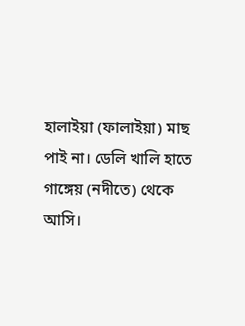হালাইয়া (ফালাইয়া) মাছ পাই না। ডেলি খালি হাতে গাঙ্গেয় (নদীতে) থেকে আসি।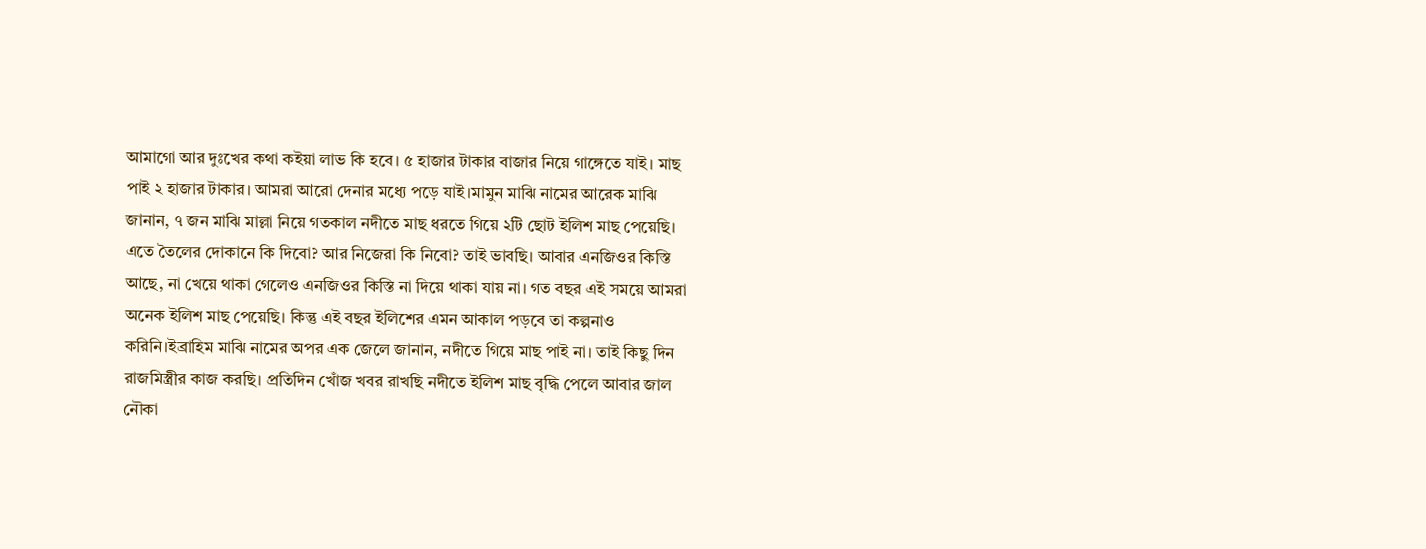আমাগো আর দুঃখের কথা কইয়া লাভ কি হবে। ৫ হাজার টাকার বাজার নিয়ে গাঙ্গেতে যাই। মাছ পাই ২ হাজার টাকার। আমরা আরো দেনার মধ্যে পড়ে যাই।মামুন মাঝি নামের আরেক মাঝি জানান, ৭ জন মাঝি মাল্লা নিয়ে গতকাল নদীতে মাছ ধরতে গিয়ে ২টি ছোট ইলিশ মাছ পেয়েছি। এতে তৈলের দোকানে কি দিবো? আর নিজেরা কি নিবো? তাই ভাবছি। আবার এনজিওর কিস্তি আছে, না খেয়ে থাকা গেলেও এনজিওর কিস্তি না দিয়ে থাকা যায় না। গত বছর এই সময়ে আমরা অনেক ইলিশ মাছ পেয়েছি। কিন্তু এই বছর ইলিশের এমন আকাল পড়বে তা কল্পনাও করিনি।ইব্রাহিম মাঝি নামের অপর এক জেলে জানান, নদীতে গিয়ে মাছ পাই না। তাই কিছু দিন রাজমিস্ত্রীর কাজ করছি। প্রতিদিন খোঁজ খবর রাখছি নদীতে ইলিশ মাছ বৃদ্ধি পেলে আবার জাল নৌকা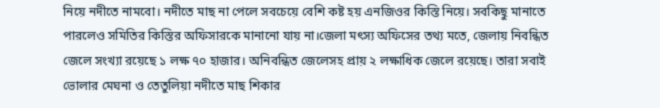নিয়ে নদীতে নামবো। নদীতে মাছ না পেলে সবচেয়ে বেশি কষ্ট হয় এনজিওর কিস্তি নিয়ে। সবকিছু মানাতে পারলেও সমিতির কিস্তির অফিসারকে মানানো যায় না।জেলা মৎস্য অফিসের তথ্য মতে, জেলায় নিবন্ধিত জেলে সংখ্যা রয়েছে ১ লক্ষ ৭০ হাজার। অনিবন্ধিত জেলেসহ প্রায় ২ লক্ষাধিক জেলে রয়েছে। তারা সবাই ভোলার মেঘনা ও তেতুলিয়া নদীতে মাছ শিকার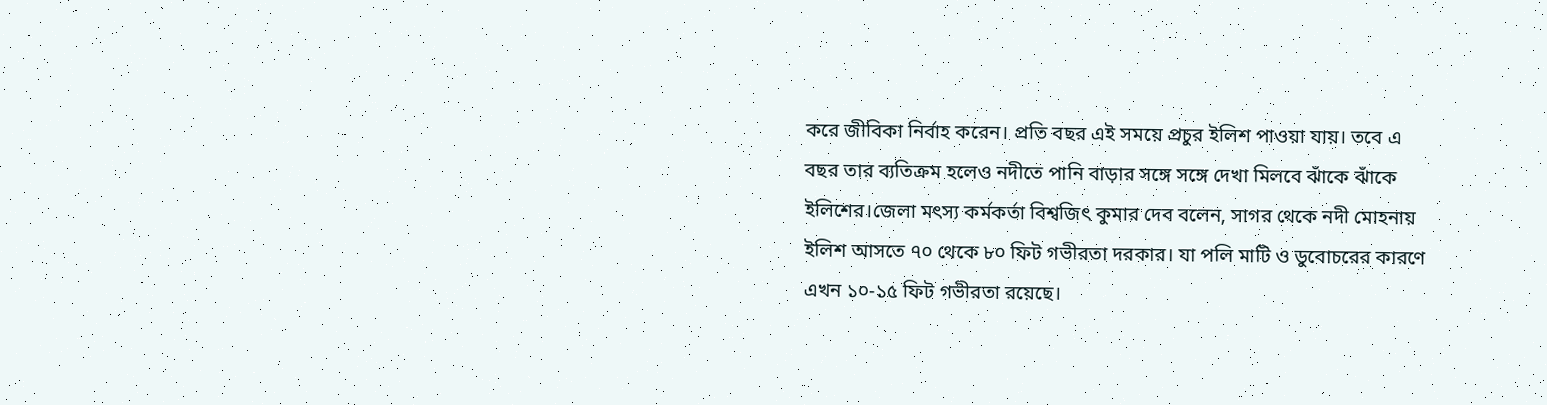করে জীবিকা নির্বাহ করেন। প্রতি বছর এই সময়ে প্রচুর ইলিশ পাওয়া যায়। তবে এ বছর তার ব্যতিক্রম হলেও নদীতে পানি বাড়ার সঙ্গে সঙ্গে দেখা মিলবে ঝাঁকে ঝাঁকে ইলিশের।জেলা মৎস্য কর্মকর্তা বিশ্বজিৎ কুমার দেব বলেন, সাগর থেকে নদী মোহনায় ইলিশ আসতে ৭০ থেকে ৮০ ফিট গভীরতা দরকার। যা পলি মাটি ও ডুবোচরের কারণে এখন ১০-১৫ ফিট গভীরতা রয়েছে।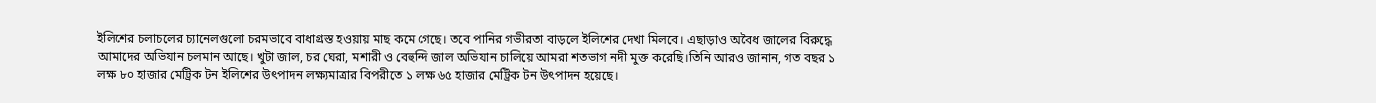ইলিশের চলাচলের চ্যানেলগুলো চরমভাবে বাধাগ্রস্ত হওয়ায় মাছ কমে গেছে। তবে পানির গভীরতা বাড়লে ইলিশের দেখা মিলবে। এছাড়াও অবৈধ জালের বিরুদ্ধে আমাদের অভিযান চলমান আছে। খুটা জাল, চর ঘেরা, মশারী ও বেহুন্দি জাল অভিযান চালিয়ে আমরা শতভাগ নদী মুক্ত করেছি।তিনি আরও জানান, গত বছর ১ লক্ষ ৮০ হাজার মেট্রিক টন ইলিশের উৎপাদন লক্ষ্যমাত্রার বিপরীতে ১ লক্ষ ৬৫ হাজার মেট্রিক টন উৎপাদন হয়েছে।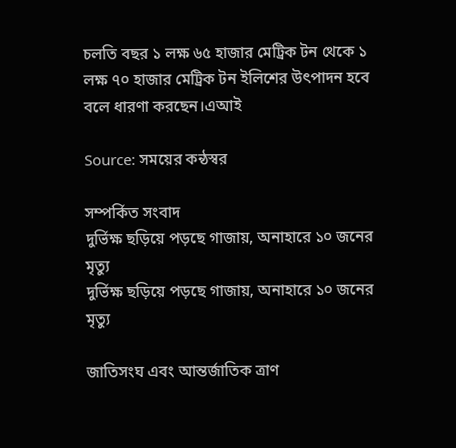চলতি বছর ১ লক্ষ ৬৫ হাজার মেট্রিক টন থেকে ১ লক্ষ ৭০ হাজার মেট্রিক টন ইলিশের উৎপাদন হবে বলে ধারণা করছেন।এআই

Source: সময়ের কন্ঠস্বর

সম্পর্কিত সংবাদ
দুর্ভিক্ষ ছড়িয়ে পড়ছে গাজায়, অনাহারে ১০ জনের মৃত্যু
দুর্ভিক্ষ ছড়িয়ে পড়ছে গাজায়, অনাহারে ১০ জনের মৃত্যু

জাতিসংঘ এবং আন্তর্জাতিক ত্রাণ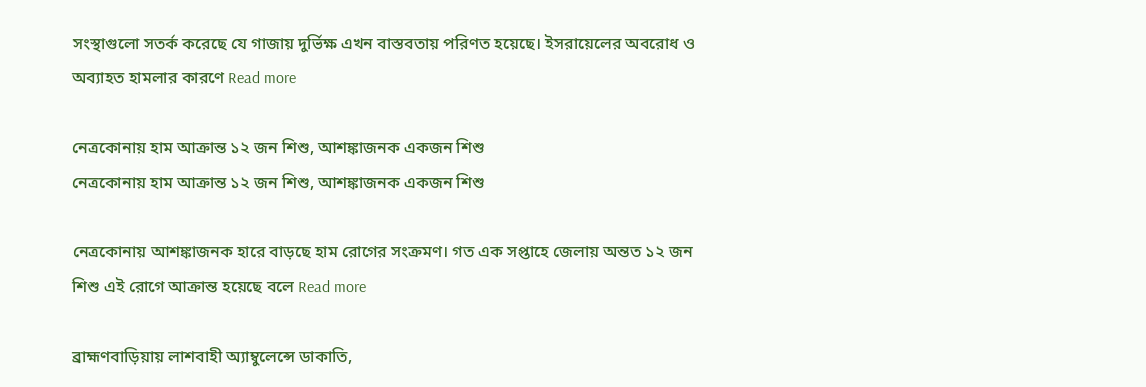সংস্থাগুলো সতর্ক করেছে যে গাজায় দুর্ভিক্ষ এখন বাস্তবতায় পরিণত হয়েছে। ইসরায়েলের অবরোধ ও অব্যাহত হামলার কারণে Read more

নেত্রকোনায় হাম আক্রান্ত ১২ জন শিশু, আশঙ্কাজনক একজন শিশু
নেত্রকোনায় হাম আক্রান্ত ১২ জন শিশু, আশঙ্কাজনক একজন শিশু

নেত্রকোনায় আশঙ্কাজনক হারে বাড়ছে হাম রোগের সংক্রমণ। গত এক সপ্তাহে জেলায় অন্তত ১২ জন শিশু এই রোগে আক্রান্ত হয়েছে বলে Read more

ব্রাহ্মণবাড়িয়ায় লাশবাহী অ্যাম্বুলেন্সে ডাকাতি,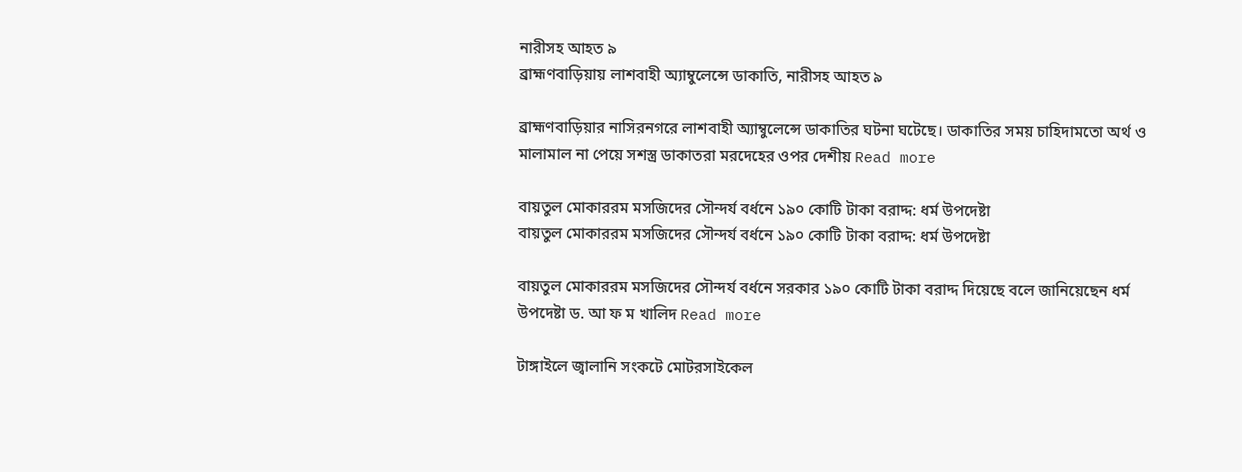নারীসহ আহত ৯
ব্রাহ্মণবাড়িয়ায় লাশবাহী অ্যাম্বুলেন্সে ডাকাতি, নারীসহ আহত ৯

ব্রাহ্মণবাড়িয়ার নাসিরনগরে লাশবাহী অ্যাম্বুলেন্সে ডাকাতির ঘটনা ঘটেছে। ডাকাতির সময় চাহিদামতো অর্থ ও মালামাল না পেয়ে সশস্ত্র ডাকাতরা মরদেহের ওপর দেশীয় Read more

বায়তুল মোকাররম মসজিদের সৌন্দর্য বর্ধনে ১৯০ কোটি টাকা বরাদ্দ: ধর্ম উপদেষ্টা
বায়তুল মোকাররম মসজিদের সৌন্দর্য বর্ধনে ১৯০ কোটি টাকা বরাদ্দ: ধর্ম উপদেষ্টা

বায়তুল মোকাররম মসজিদের সৌন্দর্য বর্ধনে সরকার ১৯০ কোটি টাকা বরাদ্দ দিয়েছে বলে জানিয়েছেন ধর্ম উপদেষ্টা ড. আ ফ ম খালিদ Read more

টাঙ্গাইলে জ্বালানি সংকটে মোটরসাইকেল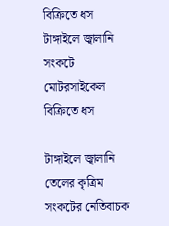বিক্রিতে ধস
টাঙ্গাইলে জ্বালানি সংকটে মোটরসাইকেল বিক্রিতে ধস

টাঙ্গাইলে জ্বালানি তেলের কৃত্রিম সংকটের নেতিবাচক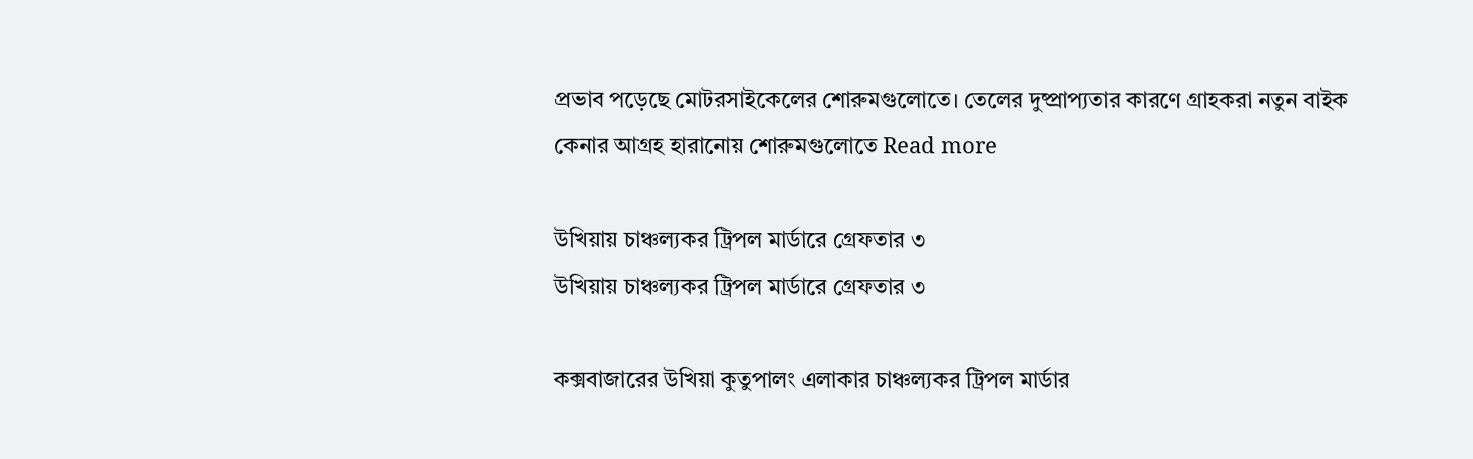প্রভাব পড়েছে মোটরসাইকেলের শোরুমগুলোতে। তেলের দুষ্প্রাপ্যতার কারণে গ্রাহকরা নতুন বাইক কেনার আগ্রহ হারানোয় শোরুমগুলোতে Read more

উখিয়ায় চাঞ্চল্যকর ট্রিপল মার্ডারে গ্রেফতার ৩
উখিয়ায় চাঞ্চল্যকর ট্রিপল মার্ডারে গ্রেফতার ৩

কক্সবাজারের উখিয়া কুতুপালং এলাকার চাঞ্চল্যকর ট্রিপল মার্ডার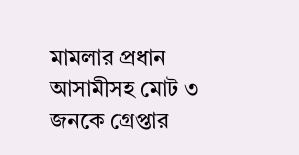মামলার প্রধান আসামীসহ মোট ৩ জনকে গ্রেপ্তার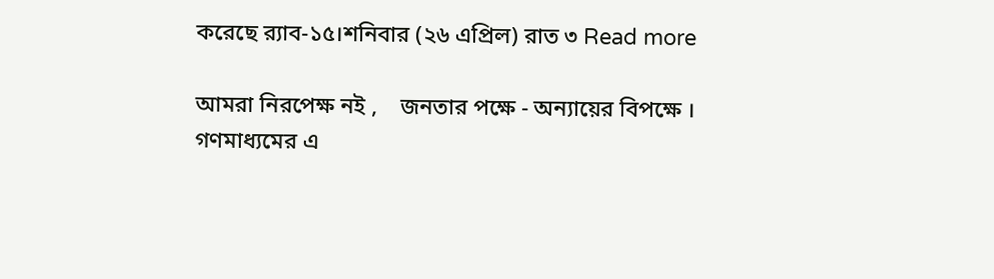করেছে র‍্যাব-১৫।শনিবার (২৬ এপ্রিল) রাত ৩ Read more

আমরা নিরপেক্ষ নই ,    জনতার পক্ষে - অন্যায়ের বিপক্ষে ।    গণমাধ্যমের এ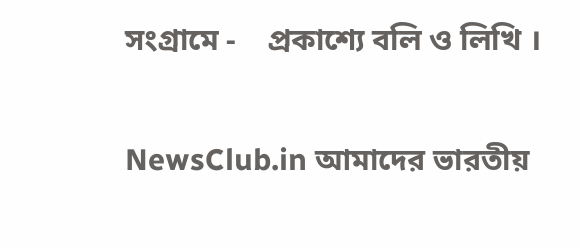সংগ্রামে -    প্রকাশ্যে বলি ও লিখি ।

NewsClub.in আমাদের ভারতীয়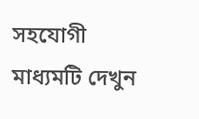সহযোগী মাধ্যমটি দেখুন